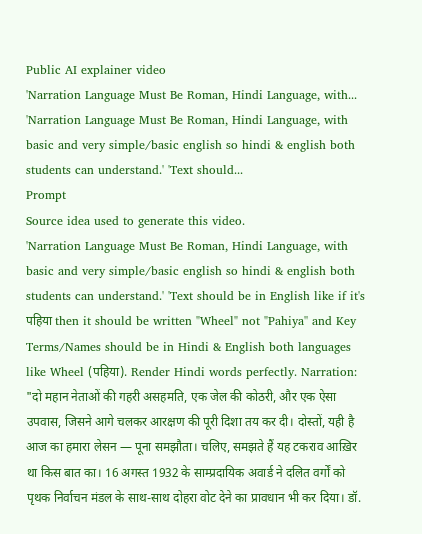Public AI explainer video
'Narration Language Must Be Roman, Hindi Language, with...
'Narration Language Must Be Roman, Hindi Language, with basic and very simple/basic english so hindi & english both students can understand.' 'Text should...
Prompt
Source idea used to generate this video.
'Narration Language Must Be Roman, Hindi Language, with basic and very simple/basic english so hindi & english both students can understand.' 'Text should be in English like if it's पहिया then it should be written "Wheel" not "Pahiya'' and Key Terms/Names should be in Hindi & English both languages like Wheel (पहिया). Render Hindi words perfectly. Narration: "दो महान नेताओं की गहरी असहमति, एक जेल की कोठरी, और एक ऐसा उपवास, जिसने आगे चलकर आरक्षण की पूरी दिशा तय कर दी। दोस्तों, यही है आज का हमारा लेसन — पूना समझौता। चलिए, समझते हैं यह टकराव आख़िर था किस बात का। 16 अगस्त 1932 के साम्प्रदायिक अवार्ड ने दलित वर्गों को पृथक निर्वाचन मंडल के साथ-साथ दोहरा वोट देने का प्रावधान भी कर दिया। डॉ.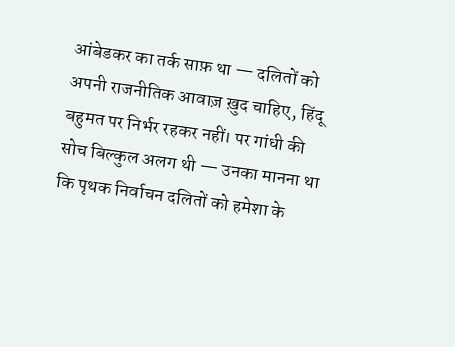आंबेडकर का तर्क साफ़ था — दलितों को अपनी राजनीतिक आवाज़ ख़ुद चाहिए, हिंदू बहुमत पर निर्भर रहकर नहीं। पर गांधी की सोच बिल्कुल अलग थी — उनका मानना था कि पृथक निर्वाचन दलितों को हमेशा के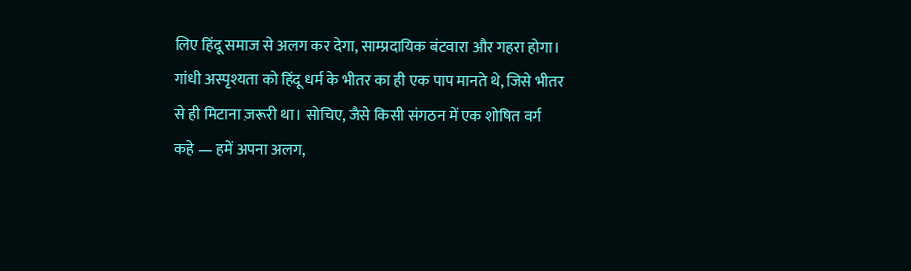लिए हिंदू समाज से अलग कर देगा, साम्प्रदायिक बंटवारा और गहरा होगा। गांधी अस्पृश्यता को हिंदू धर्म के भीतर का ही एक पाप मानते थे, जिसे भीतर से ही मिटाना ज़रूरी था। सोचिए, जैसे किसी संगठन में एक शोषित वर्ग कहे — हमें अपना अलग,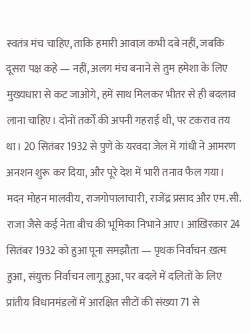स्वतंत्र मंच चाहिए, ताकि हमारी आवाज़ कभी दबे नहीं, जबकि दूसरा पक्ष कहे — नहीं, अलग मंच बनाने से तुम हमेशा के लिए मुख्यधारा से कट जाओगे, हमें साथ मिलकर भीतर से ही बदलाव लाना चाहिए। दोनों तर्कों की अपनी गहराई थी, पर टकराव तय था। 20 सितंबर 1932 से पुणे के यरवदा जेल में गांधी ने आमरण अनशन शुरू कर दिया, और पूरे देश में भारी तनाव फैल गया। मदन मोहन मालवीय, राजगोपालाचारी, राजेंद्र प्रसाद और एम.सी. राजा जैसे कई नेता बीच की भूमिका निभाने आए। आख़िरकार 24 सितंबर 1932 को हुआ पूना समझौता — पृथक निर्वाचन ख़त्म हुआ, संयुक्त निर्वाचन लागू हुआ, पर बदले में दलितों के लिए प्रांतीय विधानमंडलों में आरक्षित सीटों की संख्या 71 से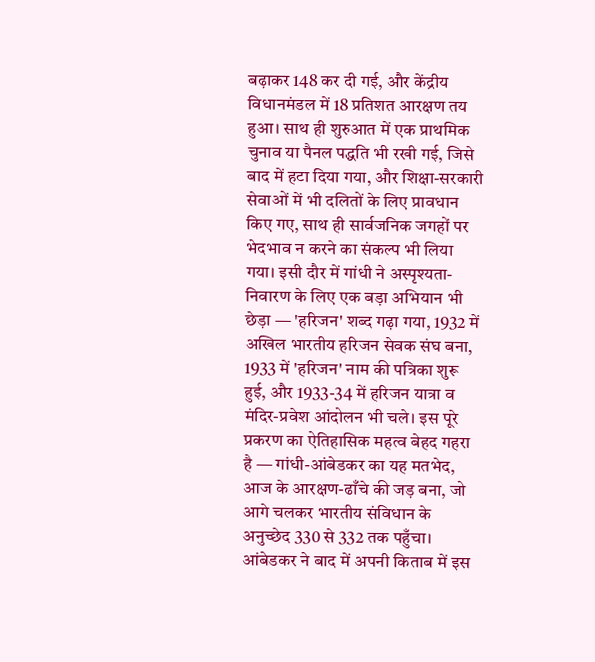बढ़ाकर 148 कर दी गई, और केंद्रीय विधानमंडल में 18 प्रतिशत आरक्षण तय हुआ। साथ ही शुरुआत में एक प्राथमिक चुनाव या पैनल पद्धति भी रखी गई, जिसे बाद में हटा दिया गया, और शिक्षा-सरकारी सेवाओं में भी दलितों के लिए प्रावधान किए गए, साथ ही सार्वजनिक जगहों पर भेदभाव न करने का संकल्प भी लिया गया। इसी दौर में गांधी ने अस्पृश्यता-निवारण के लिए एक बड़ा अभियान भी छेड़ा — 'हरिजन' शब्द गढ़ा गया, 1932 में अखिल भारतीय हरिजन सेवक संघ बना, 1933 में 'हरिजन' नाम की पत्रिका शुरू हुई, और 1933-34 में हरिजन यात्रा व मंदिर-प्रवेश आंदोलन भी चले। इस पूरे प्रकरण का ऐतिहासिक महत्व बेहद गहरा है — गांधी-आंबेडकर का यह मतभेद, आज के आरक्षण-ढाँचे की जड़ बना, जो आगे चलकर भारतीय संविधान के अनुच्छेद 330 से 332 तक पहुँचा। आंबेडकर ने बाद में अपनी किताब में इस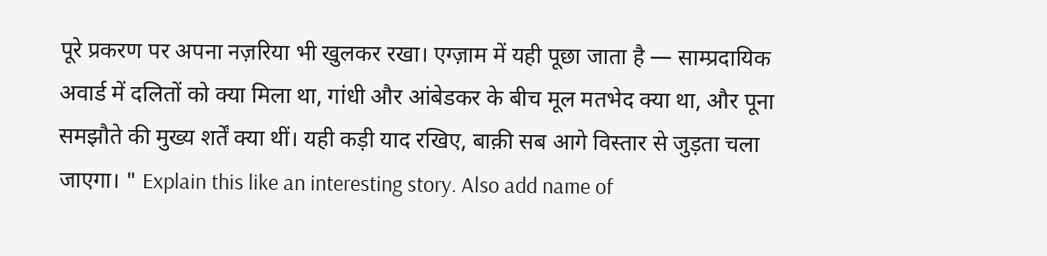पूरे प्रकरण पर अपना नज़रिया भी खुलकर रखा। एग्ज़ाम में यही पूछा जाता है — साम्प्रदायिक अवार्ड में दलितों को क्या मिला था, गांधी और आंबेडकर के बीच मूल मतभेद क्या था, और पूना समझौते की मुख्य शर्तें क्या थीं। यही कड़ी याद रखिए, बाक़ी सब आगे विस्तार से जुड़ता चला जाएगा। " Explain this like an interesting story. Also add name of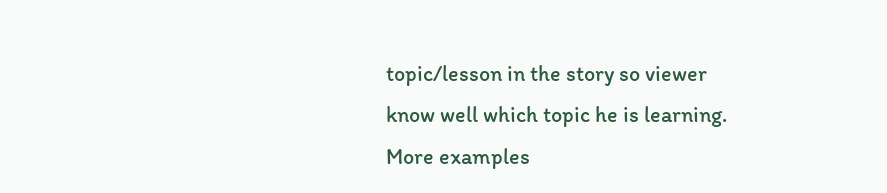topic/lesson in the story so viewer know well which topic he is learning.
More examples